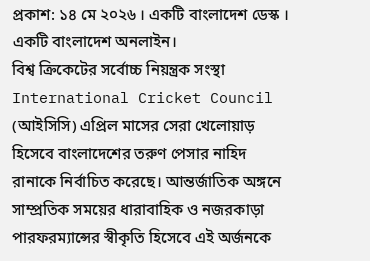প্রকাশ: ১৪ মে ২০২৬ । একটি বাংলাদেশ ডেস্ক । একটি বাংলাদেশ অনলাইন।
বিশ্ব ক্রিকেটের সর্বোচ্চ নিয়ন্ত্রক সংস্থা International Cricket Council (আইসিসি) এপ্রিল মাসের সেরা খেলোয়াড় হিসেবে বাংলাদেশের তরুণ পেসার নাহিদ রানাকে নির্বাচিত করেছে। আন্তর্জাতিক অঙ্গনে সাম্প্রতিক সময়ের ধারাবাহিক ও নজরকাড়া পারফরম্যান্সের স্বীকৃতি হিসেবে এই অর্জনকে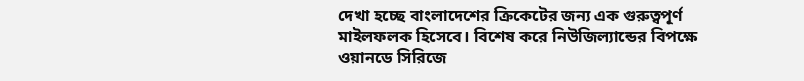দেখা হচ্ছে বাংলাদেশের ক্রিকেটের জন্য এক গুরুত্বপূর্ণ মাইলফলক হিসেবে। বিশেষ করে নিউজিল্যান্ডের বিপক্ষে ওয়ানডে সিরিজে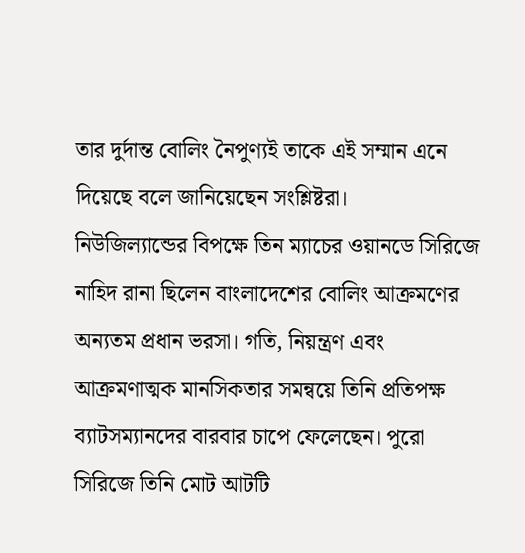তার দুর্দান্ত বোলিং নৈপুণ্যই তাকে এই সম্মান এনে দিয়েছে বলে জানিয়েছেন সংশ্লিষ্টরা।
নিউজিল্যান্ডের বিপক্ষে তিন ম্যাচের ওয়ানডে সিরিজে নাহিদ রানা ছিলেন বাংলাদেশের বোলিং আক্রমণের অন্যতম প্রধান ভরসা। গতি, নিয়ন্ত্রণ এবং আক্রমণাত্মক মানসিকতার সমন্বয়ে তিনি প্রতিপক্ষ ব্যাটসম্যানদের বারবার চাপে ফেলেছেন। পুরো সিরিজে তিনি মোট আটটি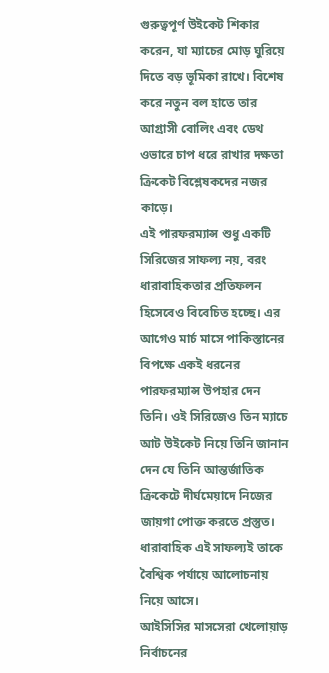গুরুত্বপূর্ণ উইকেট শিকার করেন, যা ম্যাচের মোড় ঘুরিয়ে দিতে বড় ভূমিকা রাখে। বিশেষ করে নতুন বল হাতে তার আগ্রাসী বোলিং এবং ডেথ ওভারে চাপ ধরে রাখার দক্ষতা ক্রিকেট বিশ্লেষকদের নজর কাড়ে।
এই পারফরম্যান্স শুধু একটি সিরিজের সাফল্য নয়, বরং ধারাবাহিকতার প্রতিফলন হিসেবেও বিবেচিত হচ্ছে। এর আগেও মার্চ মাসে পাকিস্তানের বিপক্ষে একই ধরনের পারফরম্যান্স উপহার দেন তিনি। ওই সিরিজেও তিন ম্যাচে আট উইকেট নিয়ে তিনি জানান দেন যে তিনি আন্তর্জাতিক ক্রিকেটে দীর্ঘমেয়াদে নিজের জায়গা পোক্ত করতে প্রস্তুত। ধারাবাহিক এই সাফল্যই তাকে বৈশ্বিক পর্যায়ে আলোচনায় নিয়ে আসে।
আইসিসির মাসসেরা খেলোয়াড় নির্বাচনের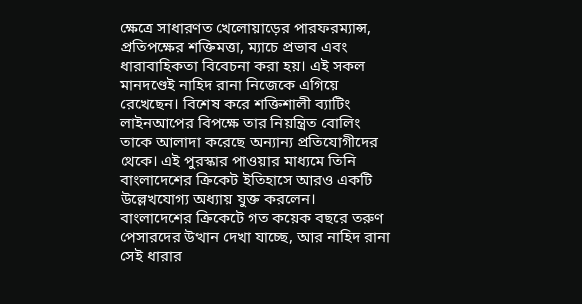ক্ষেত্রে সাধারণত খেলোয়াড়ের পারফরম্যান্স, প্রতিপক্ষের শক্তিমত্তা, ম্যাচে প্রভাব এবং ধারাবাহিকতা বিবেচনা করা হয়। এই সকল মানদণ্ডেই নাহিদ রানা নিজেকে এগিয়ে রেখেছেন। বিশেষ করে শক্তিশালী ব্যাটিং লাইনআপের বিপক্ষে তার নিয়ন্ত্রিত বোলিং তাকে আলাদা করেছে অন্যান্য প্রতিযোগীদের থেকে। এই পুরস্কার পাওয়ার মাধ্যমে তিনি বাংলাদেশের ক্রিকেট ইতিহাসে আরও একটি উল্লেখযোগ্য অধ্যায় যুক্ত করলেন।
বাংলাদেশের ক্রিকেটে গত কয়েক বছরে তরুণ পেসারদের উত্থান দেখা যাচ্ছে, আর নাহিদ রানা সেই ধারার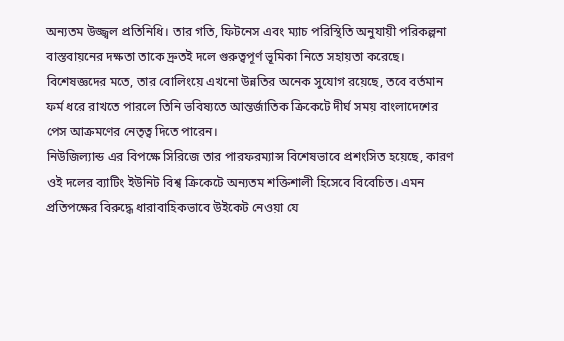অন্যতম উজ্জ্বল প্রতিনিধি। তার গতি, ফিটনেস এবং ম্যাচ পরিস্থিতি অনুযায়ী পরিকল্পনা বাস্তবায়নের দক্ষতা তাকে দ্রুতই দলে গুরুত্বপূর্ণ ভূমিকা নিতে সহায়তা করেছে। বিশেষজ্ঞদের মতে, তার বোলিংয়ে এখনো উন্নতির অনেক সুযোগ রয়েছে, তবে বর্তমান ফর্ম ধরে রাখতে পারলে তিনি ভবিষ্যতে আন্তর্জাতিক ক্রিকেটে দীর্ঘ সময় বাংলাদেশের পেস আক্রমণের নেতৃত্ব দিতে পারেন।
নিউজিল্যান্ড এর বিপক্ষে সিরিজে তার পারফরম্যান্স বিশেষভাবে প্রশংসিত হয়েছে, কারণ ওই দলের ব্যাটিং ইউনিট বিশ্ব ক্রিকেটে অন্যতম শক্তিশালী হিসেবে বিবেচিত। এমন প্রতিপক্ষের বিরুদ্ধে ধারাবাহিকভাবে উইকেট নেওয়া যে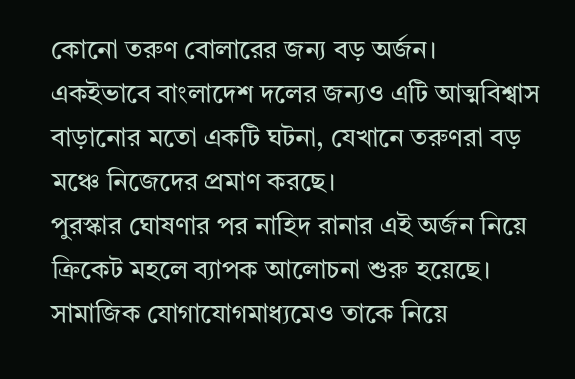কোনো তরুণ বোলারের জন্য বড় অর্জন। একইভাবে বাংলাদেশ দলের জন্যও এটি আত্মবিশ্বাস বাড়ানোর মতো একটি ঘটনা, যেখানে তরুণরা বড় মঞ্চে নিজেদের প্রমাণ করছে।
পুরস্কার ঘোষণার পর নাহিদ রানার এই অর্জন নিয়ে ক্রিকেট মহলে ব্যাপক আলোচনা শুরু হয়েছে। সামাজিক যোগাযোগমাধ্যমেও তাকে নিয়ে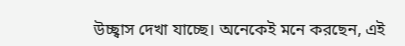উচ্ছ্বাস দেখা যাচ্ছে। অনেকেই মনে করছেন, এই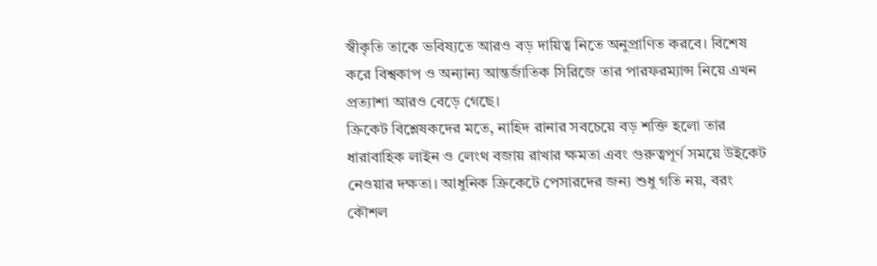স্বীকৃতি তাকে ভবিষ্যতে আরও বড় দায়িত্ব নিতে অনুপ্রাণিত করবে। বিশেষ করে বিশ্বকাপ ও অন্যান্য আন্তর্জাতিক সিরিজে তার পারফরম্যান্স নিয়ে এখন প্রত্যাশা আরও বেড়ে গেছে।
ক্রিকেট বিশ্লেষকদের মতে, নাহিদ রানার সবচেয়ে বড় শক্তি হলো তার ধারাবাহিক লাইন ও লেংথ বজায় রাখার ক্ষমতা এবং গুরুত্বপূর্ণ সময়ে উইকেট নেওয়ার দক্ষতা। আধুনিক ক্রিকেটে পেসারদের জন্য শুধু গতি নয়, বরং কৌশল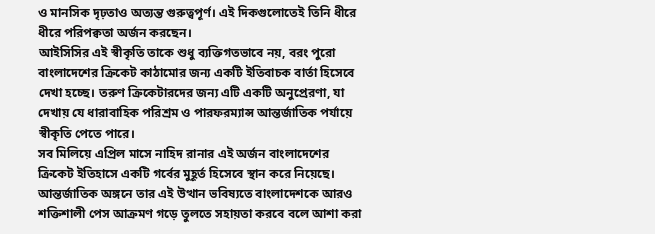ও মানসিক দৃঢ়তাও অত্যন্ত গুরুত্বপূর্ণ। এই দিকগুলোতেই তিনি ধীরে ধীরে পরিপক্বতা অর্জন করছেন।
আইসিসির এই স্বীকৃতি তাকে শুধু ব্যক্তিগতভাবে নয়, বরং পুরো বাংলাদেশের ক্রিকেট কাঠামোর জন্য একটি ইতিবাচক বার্তা হিসেবে দেখা হচ্ছে। তরুণ ক্রিকেটারদের জন্য এটি একটি অনুপ্রেরণা, যা দেখায় যে ধারাবাহিক পরিশ্রম ও পারফরম্যান্স আন্তর্জাতিক পর্যায়ে স্বীকৃতি পেতে পারে।
সব মিলিয়ে এপ্রিল মাসে নাহিদ রানার এই অর্জন বাংলাদেশের ক্রিকেট ইতিহাসে একটি গর্বের মুহূর্ত হিসেবে স্থান করে নিয়েছে। আন্তর্জাতিক অঙ্গনে তার এই উত্থান ভবিষ্যতে বাংলাদেশকে আরও শক্তিশালী পেস আক্রমণ গড়ে তুলতে সহায়তা করবে বলে আশা করা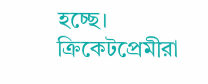হচ্ছে। ক্রিকেটপ্রেমীরা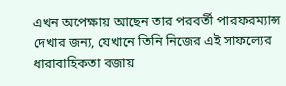এখন অপেক্ষায় আছেন তার পরবর্তী পারফরম্যান্স দেখার জন্য, যেখানে তিনি নিজের এই সাফল্যের ধারাবাহিকতা বজায়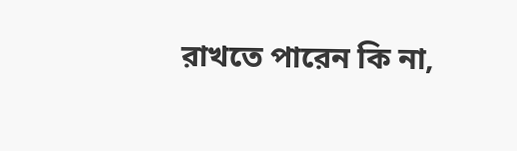রাখতে পারেন কি না,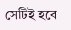সেটিই হবে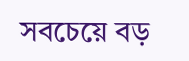সবচেয়ে বড়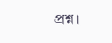প্রশ্ন।